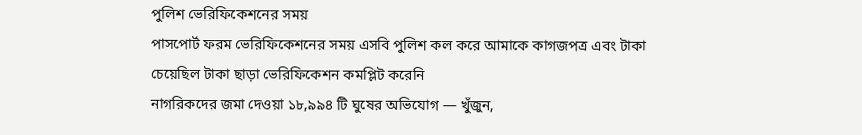পুলিশ ভেরিফিকেশনের সময়
পাসপোর্ট ফরম ভেরিফিকেশনের সময় এসবি পুলিশ কল করে আমাকে কাগজপত্র এবং টাকা চেয়েছিল টাকা ছাড়া ভেরিফিকেশন কমপ্লিট করেনি
নাগরিকদের জমা দেওয়া ১৮,৯৯৪ টি ঘুষের অভিযোগ — খুঁজুন,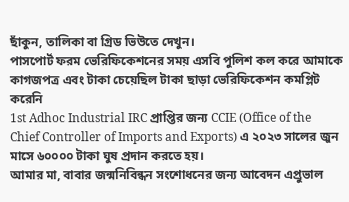ছাঁকুন, তালিকা বা গ্রিড ভিউতে দেখুন।
পাসপোর্ট ফরম ভেরিফিকেশনের সময় এসবি পুলিশ কল করে আমাকে কাগজপত্র এবং টাকা চেয়েছিল টাকা ছাড়া ভেরিফিকেশন কমপ্লিট করেনি
1st Adhoc Industrial IRC প্রাপ্তির জন্য CCIE (Office of the Chief Controller of Imports and Exports) এ ২০২৩ সালের জুন মাসে ৬০০০০ টাকা ঘুষ প্রদান করতে হয়।
আমার মা, বাবার জন্মনিবিন্ধন সংশোধনের জন্য আবেদন এপ্রুভাল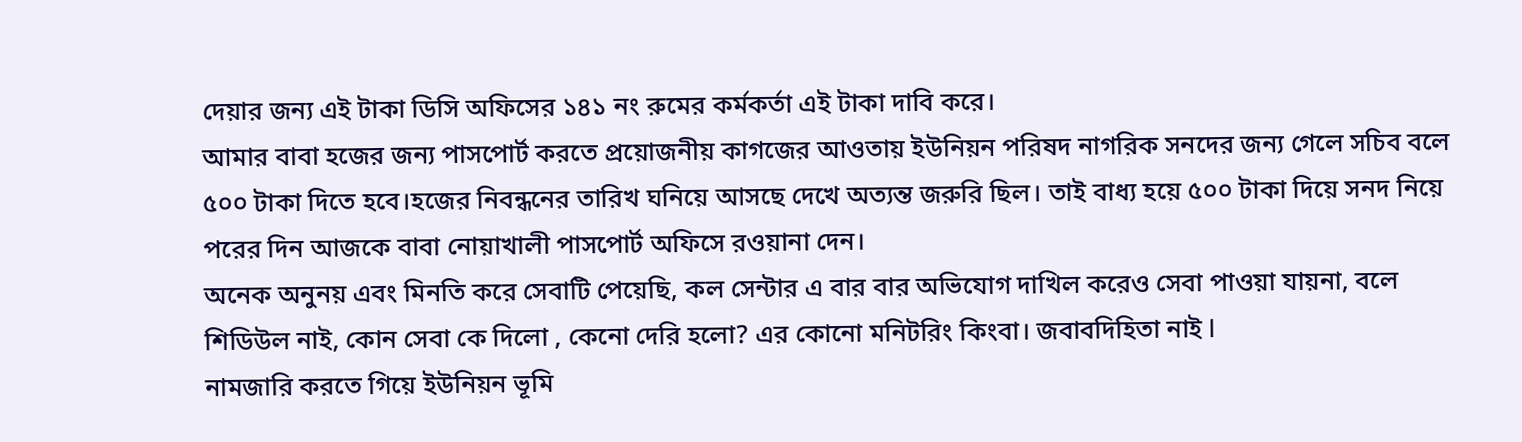দেয়ার জন্য এই টাকা ডিসি অফিসের ১৪১ নং রুমের কর্মকর্তা এই টাকা দাবি করে।
আমার বাবা হজের জন্য পাসপোর্ট করতে প্রয়োজনীয় কাগজের আওতায় ইউনিয়ন পরিষদ নাগরিক সনদের জন্য গেলে সচিব বলে ৫০০ টাকা দিতে হবে।হজের নিবন্ধনের তারিখ ঘনিয়ে আসছে দেখে অত্যন্ত জরুরি ছিল। তাই বাধ্য হয়ে ৫০০ টাকা দিয়ে সনদ নিয়ে পরের দিন আজকে বাবা নোয়াখালী পাসপোর্ট অফিসে রওয়ানা দেন।
অনেক অনুনয় এবং মিনতি করে সেবাটি পেয়েছি, কল সেন্টার এ বার বার অভিযোগ দাখিল করেও সেবা পাওয়া যায়না, বলে শিডিউল নাই, কোন সেবা কে দিলো , কেনো দেরি হলো? এর কোনো মনিটরিং কিংবা। জবাবদিহিতা নাই l
নামজারি করতে গিয়ে ইউনিয়ন ভূমি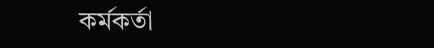কর্মকর্তা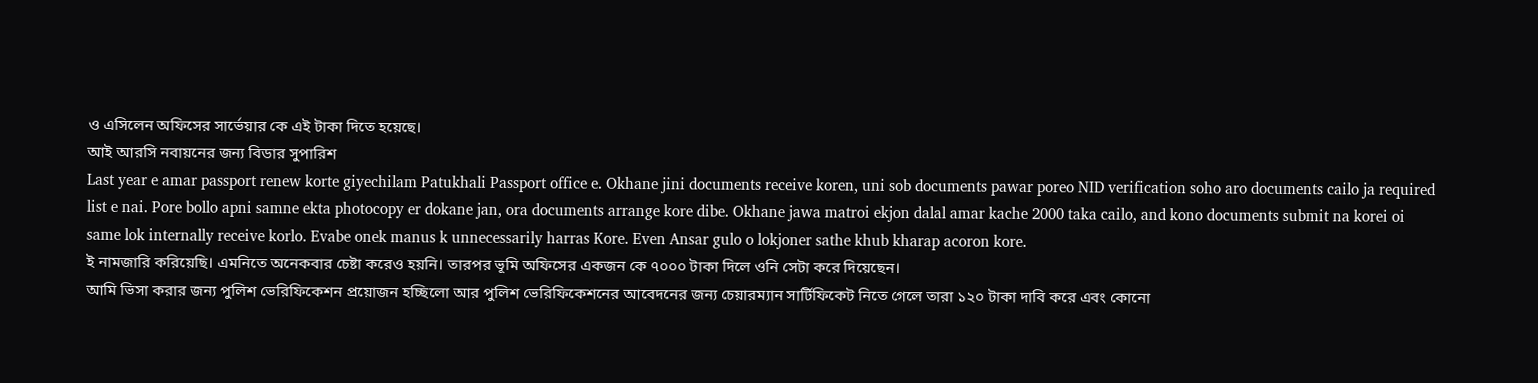ও এসিলেন অফিসের সার্ভেয়ার কে এই টাকা দিতে হয়েছে।
আই আরসি নবায়নের জন্য বিডার সুপারিশ
Last year e amar passport renew korte giyechilam Patukhali Passport office e. Okhane jini documents receive koren, uni sob documents pawar poreo NID verification soho aro documents cailo ja required list e nai. Pore bollo apni samne ekta photocopy er dokane jan, ora documents arrange kore dibe. Okhane jawa matroi ekjon dalal amar kache 2000 taka cailo, and kono documents submit na korei oi same lok internally receive korlo. Evabe onek manus k unnecessarily harras Kore. Even Ansar gulo o lokjoner sathe khub kharap acoron kore.
ই নামজারি করিয়েছি। এমনিতে অনেকবার চেষ্টা করেও হয়নি। তারপর ভূমি অফিসের একজন কে ৭০০০ টাকা দিলে ওনি সেটা করে দিয়েছেন।
আমি ভিসা করার জন্য পুলিশ ভেরিফিকেশন প্রয়োজন হচ্ছিলো আর পুলিশ ভেরিফিকেশনের আবেদনের জন্য চেয়ারম্যান সার্টিফিকেট নিতে গেলে তারা ১২০ টাকা দাবি করে এবং কোনো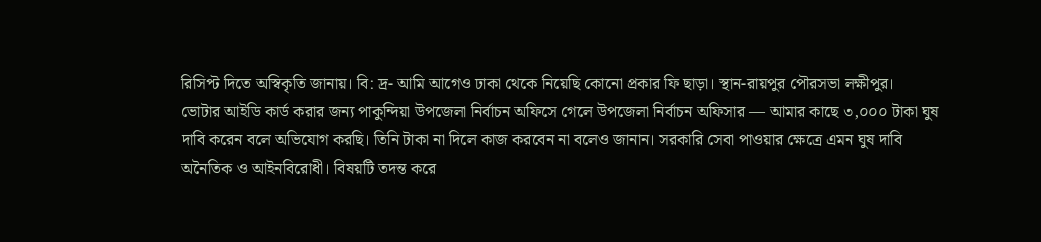রিসিপ্ট দিতে অস্বিকৃতি জানায়। বি: দ্র- আমি আগেও ঢাকা থেকে নিয়েছি কোনো প্রকার ফি ছাড়া। স্থান-রায়পুর পৌরসভা লক্ষীপুর।
ভোটার আইডি কার্ড করার জন্য পাকুন্দিয়া উপজেলা নির্বাচন অফিসে গেলে উপজেলা নির্বাচন অফিসার — আমার কাছে ৩,০০০ টাকা ঘুষ দাবি করেন বলে অভিযোগ করছি। তিনি টাকা না দিলে কাজ করবেন না বলেও জানান। সরকারি সেবা পাওয়ার ক্ষেত্রে এমন ঘুষ দাবি অনৈতিক ও আইনবিরোধী। বিষয়টি তদন্ত করে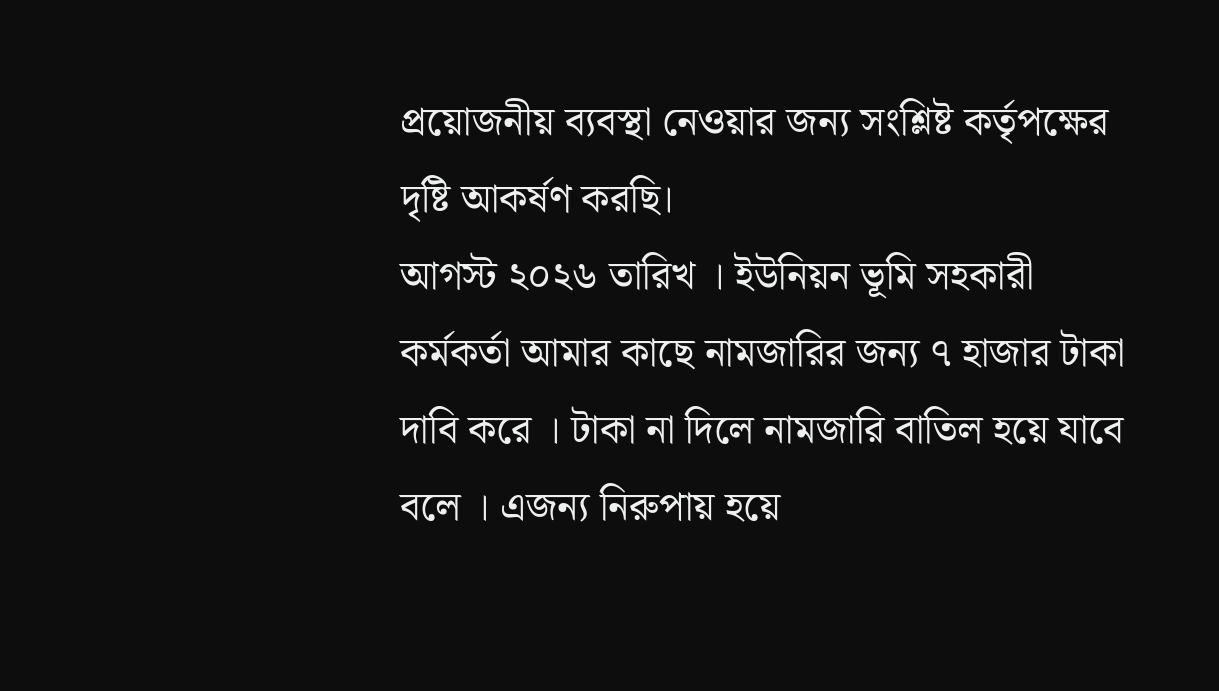প্রয়োজনীয় ব্যবস্থা নেওয়ার জন্য সংশ্লিষ্ট কর্তৃপক্ষের দৃষ্টি আকর্ষণ করছি।
আগস্ট ২০২৬ তারিখ । ইউনিয়ন ভূমি সহকারী কর্মকর্তা আমার কাছে নামজারির জন্য ৭ হাজার টাকা দাবি করে । টাকা না দিলে নামজারি বাতিল হয়ে যাবে বলে । এজন্য নিরুপায় হয়ে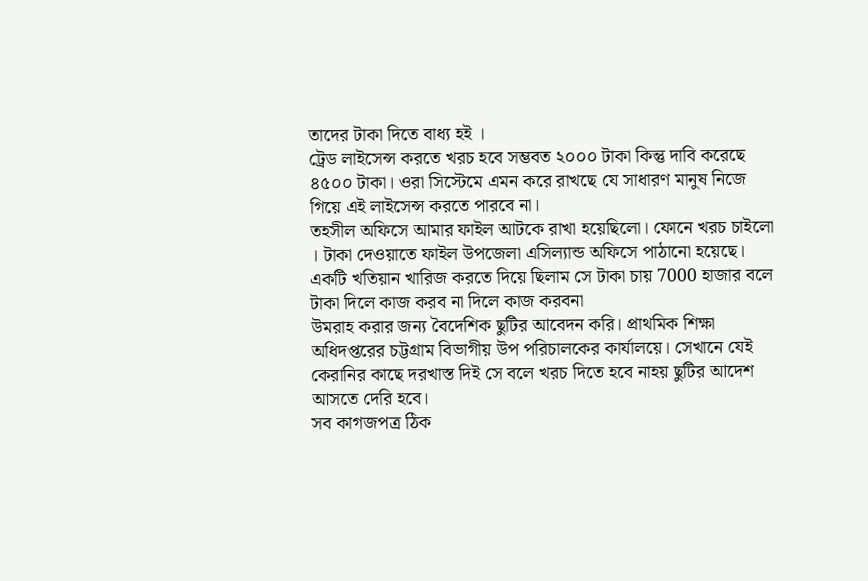তাদের টাকা দিতে বাধ্য হই ।
ট্রেড লাইসেন্স করতে খরচ হবে সম্ভবত ২০০০ টাকা কিন্তু দাবি করেছে ৪৫০০ টাকা। ওরা সিস্টেমে এমন করে রাখছে যে সাধারণ মানুষ নিজে গিয়ে এই লাইসেন্স করতে পারবে না।
তহসীল অফিসে আমার ফাইল আটকে রাখা হয়েছিলো। ফোনে খরচ চাইলো । টাকা দেওয়াতে ফাইল উপজেলা এসিল্যান্ড অফিসে পাঠানো হয়েছে।
একটি খতিয়ান খারিজ করতে দিয়ে ছিলাম সে টাকা চায় 7000 হাজার বলে টাকা দিলে কাজ করব না দিলে কাজ করবনা
উমরাহ করার জন্য বৈদেশিক ছুটির আবেদন করি। প্রাথমিক শিক্ষা অধিদপ্তরের চট্টগ্রাম বিভাগীয় উপ পরিচালকের কার্যালয়ে। সেখানে যেই কেরানির কাছে দরখাস্ত দিই সে বলে খরচ দিতে হবে নাহয় ছুটির আদেশ আসতে দেরি হবে।
সব কাগজপত্র ঠিক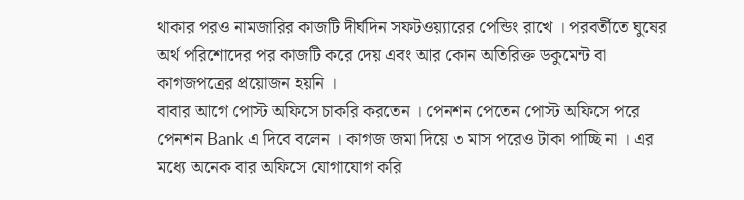থাকার পরও নামজারির কাজটি দীর্ঘদিন সফটওয়্যারের পেন্ডিং রাখে । পরবর্তীতে ঘুষের অর্থ পরিশোদের পর কাজটি করে দেয় এবং আর কোন অতিরিক্ত ডকুমেন্ট বা কাগজপত্রের প্রয়োজন হয়নি ।
বাবার আগে পোস্ট অফিসে চাকরি করতেন । পেনশন পেতেন পোস্ট অফিসে পরে পেনশন Bank এ দিবে বলেন । কাগজ জমা দিয়ে ৩ মাস পরেও টাকা পাচ্ছি না । এর মধ্যে অনেক বার অফিসে যোগাযোগ করি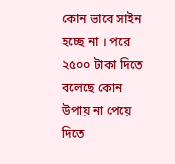কোন ভাবে সাইন হচ্ছে না । পরে ২৫০০ টাকা দিতে বলেছে কোন উপায় না পেয়ে দিতে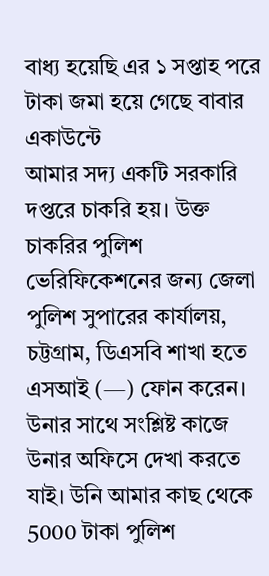বাধ্য হয়েছি এর ১ সপ্তাহ পরে টাকা জমা হয়ে গেছে বাবার একাউন্টে
আমার সদ্য একটি সরকারি দপ্তরে চাকরি হয়। উক্ত চাকরির পুলিশ ভেরিফিকেশনের জন্য জেলা পুলিশ সুপারের কার্যালয়, চট্টগ্রাম, ডিএসবি শাখা হতে এসআই (—) ফোন করেন। উনার সাথে সংশ্লিষ্ট কাজে উনার অফিসে দেখা করতে যাই। উনি আমার কাছ থেকে 5000 টাকা পুলিশ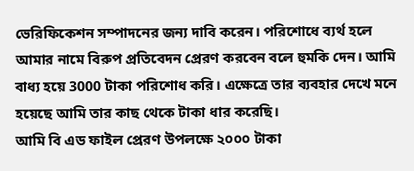ভেরিফিকেশন সম্পাদনের জন্য দাবি করেন। পরিশোধে ব্যর্থ হলে আমার নামে বিরুপ প্রতিবেদন প্রেরণ করবেন বলে হুমকি দেন। আমি বাধ্য হয়ে 3000 টাকা পরিশোধ করি। এক্ষেত্রে তার ব্যবহার দেখে মনে হয়েছে আমি তার কাছ থেকে টাকা ধার করেছি।
আমি বি এড ফাইল প্রেরণ উপলক্ষে ২০০০ টাকা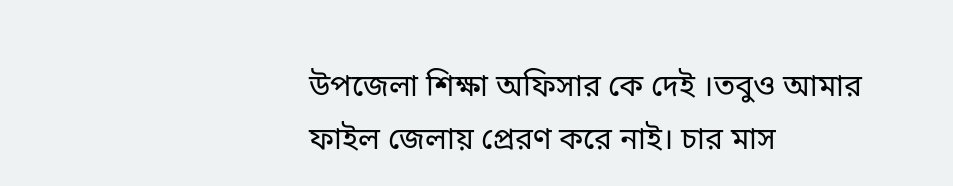উপজেলা শিক্ষা অফিসার কে দেই ।তবুও আমার ফাইল জেলায় প্রেরণ করে নাই। চার মাস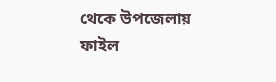থেকে উপজেলায় ফাইল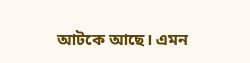আটকে আছে। এমন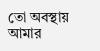তো অবস্থায় আমার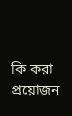কি করা প্রয়োজন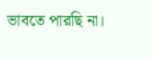ভাবতে পারছি না।